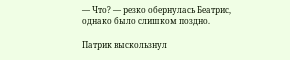— Что? — резко обернулась Беатрис, однако было слишком поздно.

Патрик выскользнул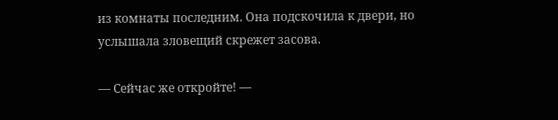из комнаты последним. Она подскочила к двери, но услышала зловещий скрежет засова.

— Сейчас же откройте! —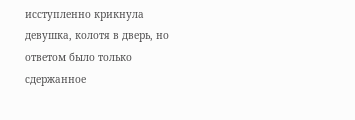исступленно крикнула девушка, колотя в дверь, но ответом было только сдержанное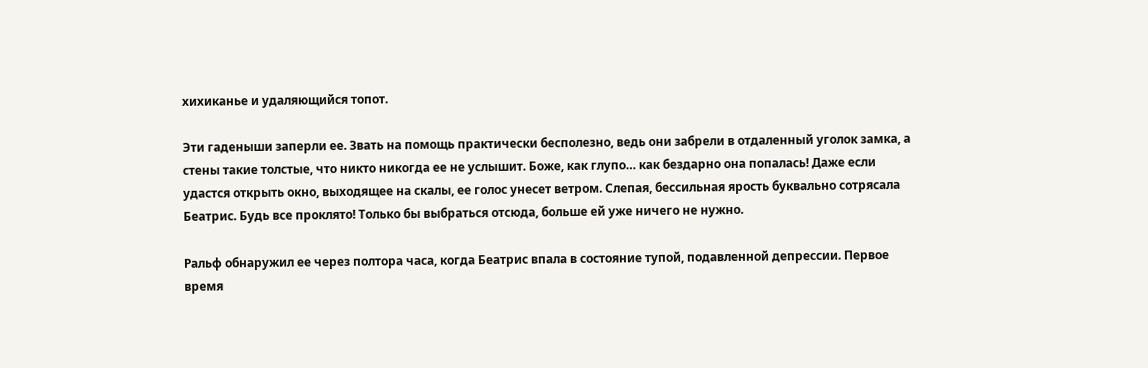хихиканье и удаляющийся топот.

Эти гаденыши заперли ее. Звать на помощь практически бесполезно, ведь они забрели в отдаленный уголок замка, а стены такие толстые, что никто никогда ее не услышит. Боже, как глупо… как бездарно она попалась! Даже если удастся открыть окно, выходящее на скалы, ее голос унесет ветром. Слепая, бессильная ярость буквально сотрясала Беатрис. Будь все проклято! Только бы выбраться отсюда, больше ей уже ничего не нужно.

Ральф обнаружил ее через полтора часа, когда Беатрис впала в состояние тупой, подавленной депрессии. Первое время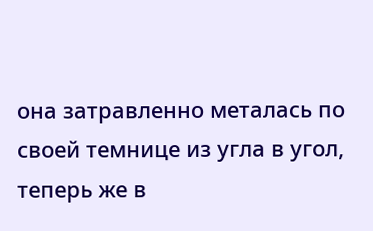она затравленно металась по своей темнице из угла в угол, теперь же в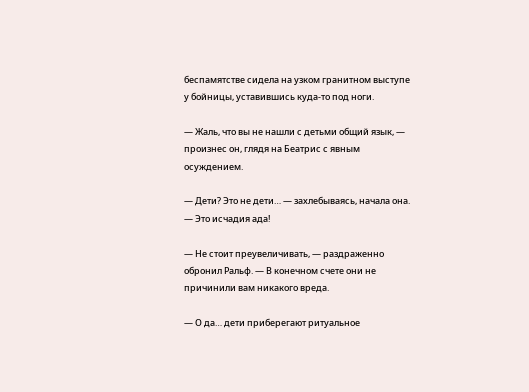беспамятстве сидела на узком гранитном выступе у бойницы, уставившись куда-то под ноги.

— Жаль, что вы не нашли с детьми общий язык, — произнес он, глядя на Беатрис с явным осуждением.

— Дети? Это не дети… — захлебываясь, начала она. — Это исчадия ада!

— Не стоит преувеличивать, — раздраженно обронил Ральф. — В конечном счете они не причинили вам никакого вреда.

— О да… дети приберегают ритуальное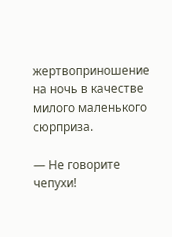жертвоприношение на ночь в качестве милого маленького сюрприза.

— Не говорите чепухи!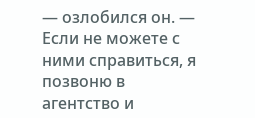— озлобился он. — Если не можете с ними справиться, я позвоню в агентство и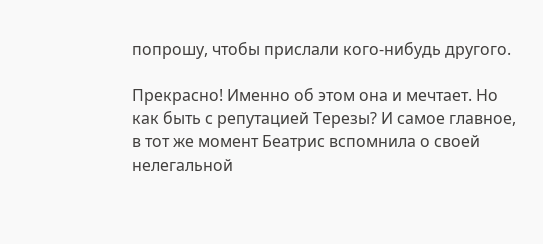попрошу, чтобы прислали кого-нибудь другого.

Прекрасно! Именно об этом она и мечтает. Но как быть с репутацией Терезы? И самое главное, в тот же момент Беатрис вспомнила о своей нелегальной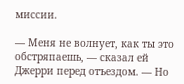миссии.

— Меня не волнует, как ты это обстряпаешь, — сказал ей Джерри перед отъездом. — Но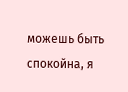можешь быть спокойна, я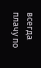всегда плачу по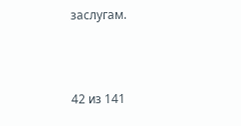заслугам.



42 из 141